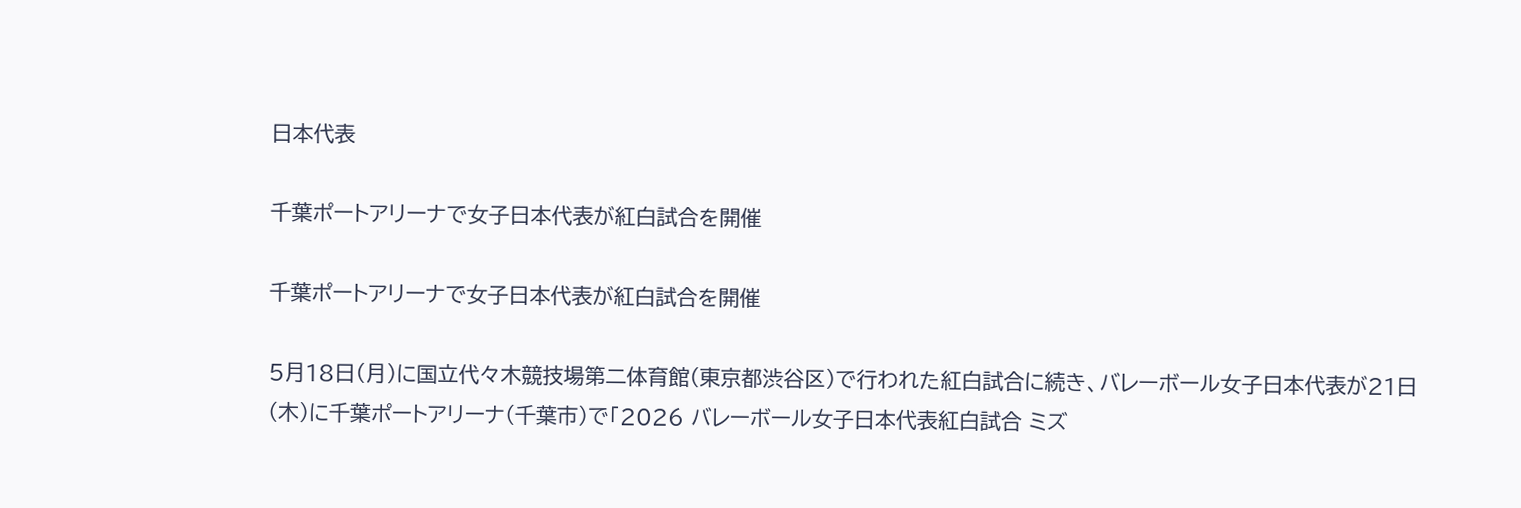日本代表

千葉ポートアリーナで女子日本代表が紅白試合を開催

千葉ポートアリーナで女子日本代表が紅白試合を開催

5月18日(月)に国立代々木競技場第二体育館(東京都渋谷区)で行われた紅白試合に続き、バレーボール女子日本代表が21日(木)に千葉ポートアリーナ(千葉市)で「2026 バレーボール女子日本代表紅白試合 ミズ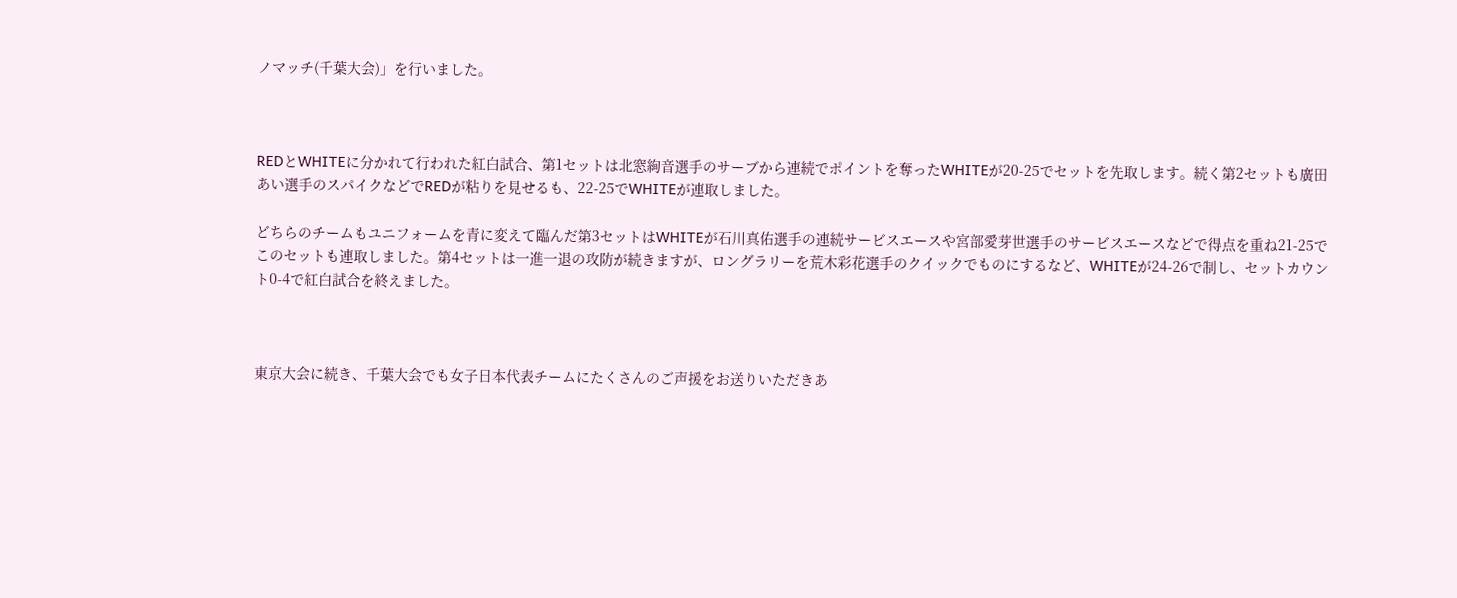ノマッチ(千葉大会)」を行いました。



REDとWHITEに分かれて行われた紅白試合、第1セットは北窓絢音選手のサーブから連続でポイントを奪ったWHITEが20-25でセットを先取します。続く第2セットも廣田あい選手のスパイクなどでREDが粘りを見せるも、22-25でWHITEが連取しました。

どちらのチームもユニフォームを青に変えて臨んだ第3セットはWHITEが石川真佑選手の連続サービスエースや宮部愛芽世選手のサービスエースなどで得点を重ね21-25でこのセットも連取しました。第4セットは一進一退の攻防が続きますが、ロングラリーを荒木彩花選手のクイックでものにするなど、WHITEが24-26で制し、セットカウント0-4で紅白試合を終えました。



東京大会に続き、千葉大会でも女子日本代表チームにたくさんのご声援をお送りいただきあ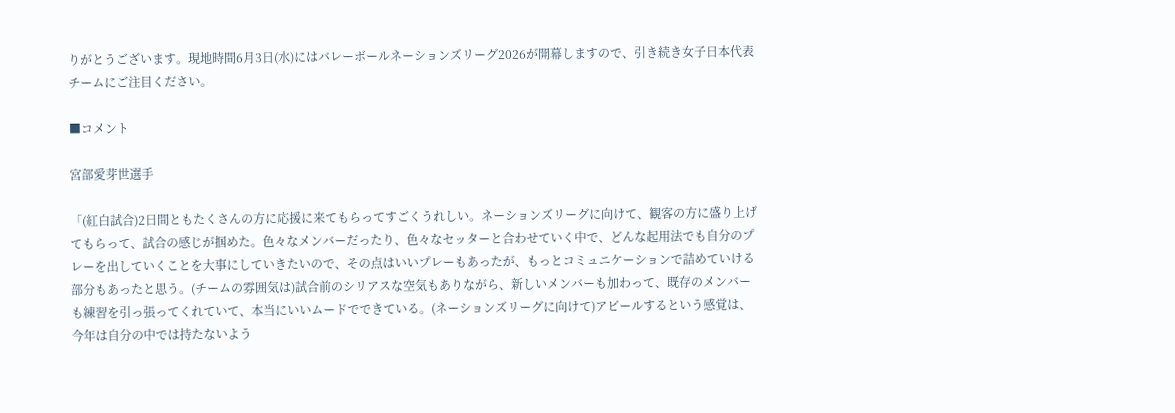りがとうございます。現地時間6月3日(水)にはバレーボールネーションズリーグ2026が開幕しますので、引き続き女子日本代表チームにご注目ください。

■コメント

宮部愛芽世選手

「(紅白試合)2日間ともたくさんの方に応援に来てもらってすごくうれしい。ネーションズリーグに向けて、観客の方に盛り上げてもらって、試合の感じが掴めた。色々なメンバーだったり、色々なセッターと合わせていく中で、どんな起用法でも自分のプレーを出していくことを大事にしていきたいので、その点はいいプレーもあったが、もっとコミュニケーションで詰めていける部分もあったと思う。(チームの雰囲気は)試合前のシリアスな空気もありながら、新しいメンバーも加わって、既存のメンバーも練習を引っ張ってくれていて、本当にいいムードでできている。(ネーションズリーグに向けて)アピールするという感覚は、今年は自分の中では持たないよう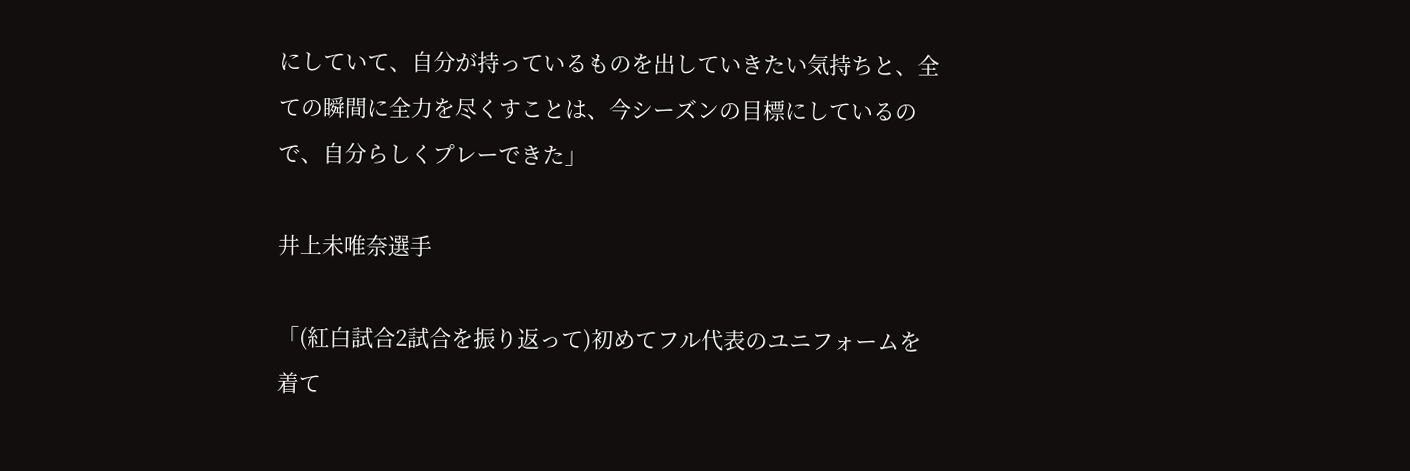にしていて、自分が持っているものを出していきたい気持ちと、全ての瞬間に全力を尽くすことは、今シーズンの目標にしているので、自分らしくプレーできた」

井上未唯奈選手

「(紅白試合2試合を振り返って)初めてフル代表のユニフォームを着て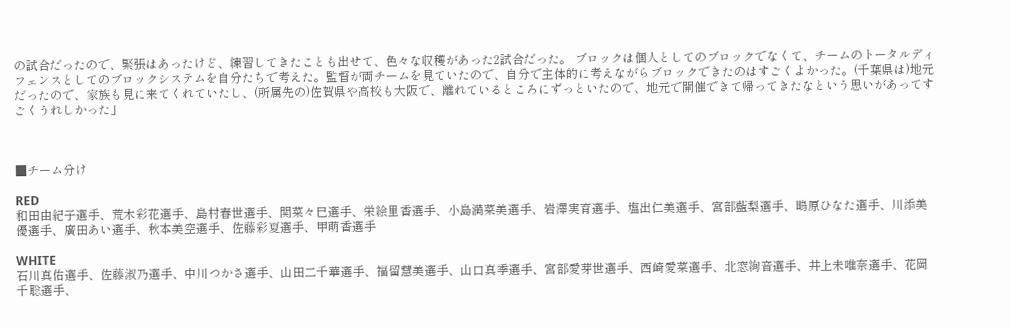の試合だったので、緊張はあったけど、練習してきたことも出せて、色々な収穫があった2試合だった。 ブロックは個人としてのブロックでなくて、チームのトータルディフェンスとしてのブロックシステムを自分たちで考えた。監督が両チームを見ていたので、自分で主体的に考えながらブロックできたのはすごくよかった。(千葉県は)地元だったので、家族も見に来てくれていたし、(所属先の)佐賀県や高校も大阪で、離れているところにずっといたので、地元で開催できて帰ってきたなという思いがあってすごくうれしかった」



■チーム分け

RED
和田由紀子選手、荒木彩花選手、島村春世選手、関菜々巳選手、栄絵里香選手、小島満菜美選手、岩澤実育選手、塩出仁美選手、宮部藍梨選手、鴫原ひなた選手、川添美優選手、廣田あい選手、秋本美空選手、佐藤彩夏選手、甲萌香選手

WHITE
石川真佑選手、佐藤淑乃選手、中川つかさ選手、山田二千華選手、福留慧美選手、山口真季選手、宮部愛芽世選手、西崎愛菜選手、北窓絢音選手、井上未唯奈選手、花岡千聡選手、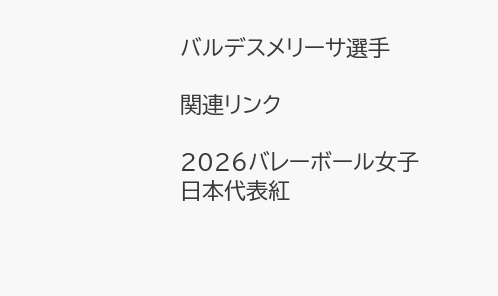バルデスメリーサ選手

関連リンク

2026バレーボール女子日本代表紅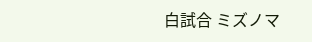白試合 ミズノマ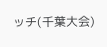ッチ(千葉大会)